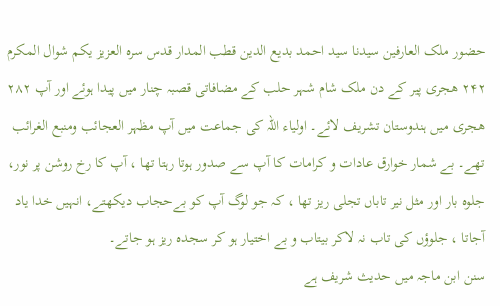حضور ملک العارفین سیدنا سید احمد بدیع الدین قطب المدار قدس سرہ العزیز یکم شوال المکرم ۲۴۲ ھجری پیر کے دن ملک شام شہر حلب کے مضافاتی قصبہ چنار میں پیدا ہوئے اور آپ ۲۸۲ ھجری میں ہندوستان تشریف لائے۔ اولیاء اللہ کی جماعت میں آپ مظہر العجائب ومنبع الغرائب تھے۔ بے شمار خوارق عادات و کرامات کا آپ سے صدور ہوتا رہتا تھا ، آپ کا رخ روشن پر نور، جلوہ بار اور مثل نیر تاباں تجلی ریز تھا ، کہ جو لوگ آپ کو بےحجاب دیکھتے، انہیں خدا یاد آجاتا ، جلوؤں کی تاب نہ لاکر بیتاب و بے اختیار ہو کر سجدہ ریز ہو جاتے۔
سنن ابن ماجہ میں حدیث شریف ہے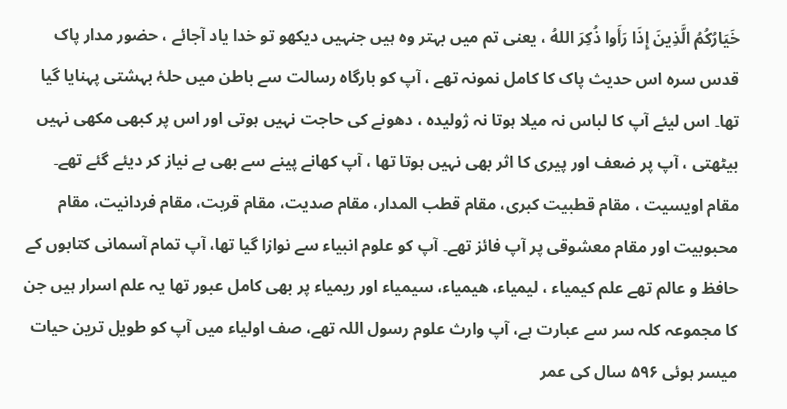خَيَارُكُمُ الَّذِينَ إِذَا رَأَوا ذُكِرَ اللهُ ، یعنی تم میں بہتر وہ ہیں جنہیں دیکھو تو خدا یاد آجائے ، حضور مدار پاک قدس سرہ اس حدیث پاک کا کامل نمونہ تھے ، آپ کو بارگاہ رسالت سے باطن میں حلۂ بہشتی پہنایا گیا تھا۔ اس لیئے آپ کا لباس نہ میلا ہوتا نہ ژولیدہ ، دھونے کی حاجت نہیں ہوتی اور اس پر کبھی مکھی نہیں بیٹھتی ، آپ پر ضعف اور پیری کا اثر بھی نہیں ہوتا تھا ، آپ کھانے پینے سے بھی بے نیاز کر دیئے گئے تھے۔
مقام اویسیت ، مقام قطبیت کبری، مقام قطب المدار، مقام صدیت، مقام قربت، مقام فردانیت، مقام محبوبیت اور مقام معشوقی پر آپ فائز تھے۔ آپ کو علوم انبیاء سے نوازا گیا تھا، آپ تمام آسمانی کتابوں کے حافظ و عالم تھے علم کیمیاء ، لیمیاء، هیمیاء، سیمیاء اور ریمیاء پر بھی کامل عبور تھا یہ علم اسرار ہیں جن کا مجموعہ کلہ سر سے عبارت ہے، آپ وارث علوم رسول اللہ تھے، صف اولیاء میں آپ کو طویل ترین حیات میسر ہوئی ۵۹۶ سال کی عمر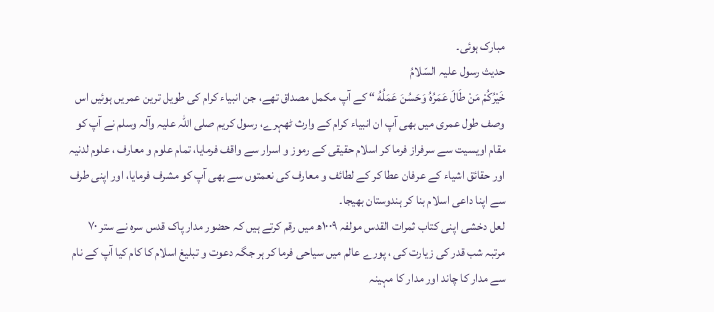مبارک ہوئی۔
حدیث رسول علیہ السّلامُ
خَيْرُكُمْ مَنْ طَالَ عَمَرُهُ وَحَسُنَ عَمَلُهُ “ کے آپ مکمل مصداق تھے، جن انبیاء کرام کی طویل ترین عمریں ہوئیں اس وصف طول عمری میں بھی آپ ان انبیاء کرام کے وارث ٹھہرے، رسول کریم صلی اللہ علیہ وآلہ وسلم نے آپ کو مقام اویسیت سے سرفراز فرما کر اسلام حقیقی کے رموز و اسرار سے واقف فرمایا، تمام علوم و معارف ، علوم لدنیہ اور حقائق اشیاء کے عرفان عطا کر کے لطائف و معارف کی نعمتوں سے بھی آپ کو مشرف فرمایا، اور اپنی طرف سے اپنا داعی اسلام بنا کر ہندوستان بھیجا۔
لعل دخشی اپنی کتاب ثمرات القدس مولفہ ۱۰۰۹ھ میں رقم کرتے ہیں کہ حضور مدار پاک قدس سرہ نے ستر ۷۰ مرتبہ شب قدر کی زیارت کی ، پورے عالم میں سیاحی فرما کر ہر جگہ دعوت و تبلیغ اسلام کا کام کیا آپ کے نام سے مدار کا چاند اور مدار کا مہینہ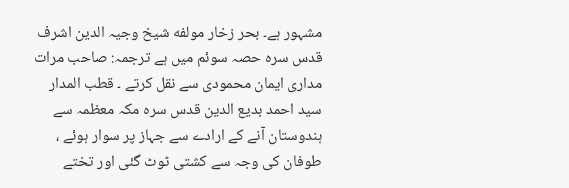مشہور ہے۔ بحر زخار مولفه شیخ وجیہ الدین اشرف قدس سرہ حصہ سوئم میں ہے ترجمہ: صاحب مرات مداری ایمان محمودی سے نقل کرتے ۔ قطب المدار سید احمد بدیع الدین قدس سرہ مکہ معظمہ سے ہندوستان آنے کے ارادے سے جہاز پر سوار ہوئے ، طوفان کی وجہ سے کشتی ٹوٹ گئی اور تختے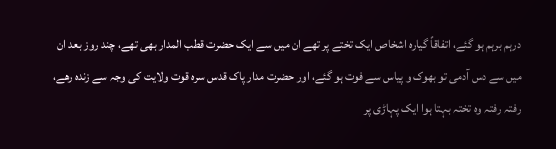درہم برہم ہو گئے، اتفاقاً گیارہ اشخاص ایک تختے پر تھے ان میں سے ایک حضرت قطب المدار بھی تھے، چند روز بعد ان میں سے دس آدمی تو بھوک و پیاس سے فوت ہو گئے، اور حضرت مدار پاک قدس سرہ قوت ولایت کی وجہ سے زندہ رھے، رفتہ رفتہ وہ تختہ بہتا ہوا ایک پہاڑی پر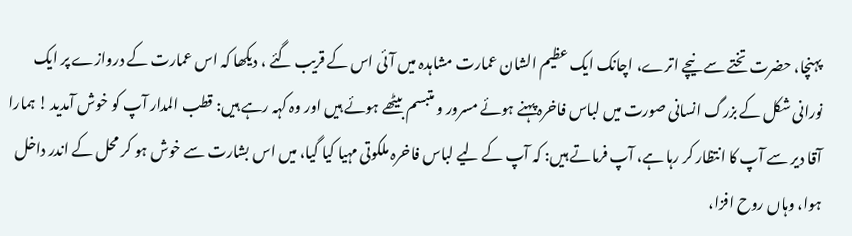پہنچا، حضرت تختے سے نیچے اترے، اچانک ایک عظیم الشان عمارت مشاہدہ میں آئی اس کے قریب گئے ، دیکھا کہ اس عمارت کے دروازے پر ایک نورانی شکل کے بزرگ انسانی صورت میں لباس فاخرہ پہنے ہوئے مسرور و متبسم بیٹھے ہوئے ہیں اور وہ کہہ رہے ہیں: قطب المدار آپ کو خوش آمدید ! ہمارا آقا دیر سے آپ کا انتظار کر رہا ہے، آپ فرماتے ہیں: کہ آپ کے لیے لباس فاخرہ ملکوتی مہیا کیا گیا، میں اس بشارت سے خوش ہو کر محل کے اندر داخل ہوا، وہاں روح افزا،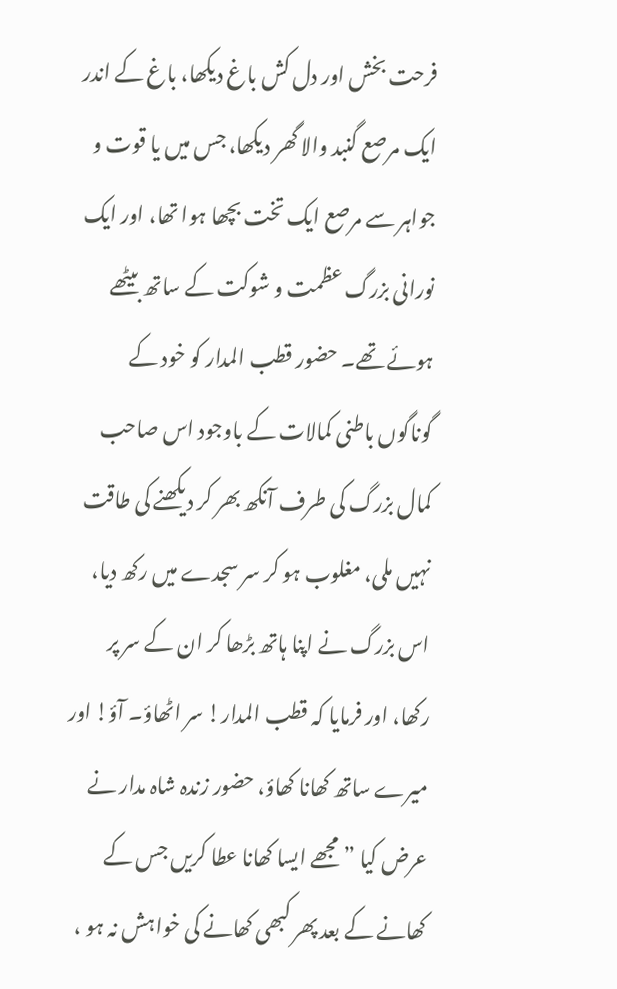فرحت بخش اور دل کش باغ دیکھا، باغ کے اندر ایک مرصع گنبد والا گھر دیکھا، جس میں یا قوت و جواہر سے مرصع ایک تخت بچھا ہوا تھا، اور ایک نورانی بزرگ عظمت و شوکت کے ساتھ بیٹھے ہوئے تھے۔ حضور قطب المدار کو خود کے گوناگوں باطنی کمالات کے باوجود اس صاحب کمال بزرگ کی طرف آنکھ بھر کر دیکھنے کی طاقت نہیں ملی، مغلوب ہو کر سر سجدے میں رکھ دیا، اس بزرگ نے اپنا ہاتھ بڑھا کر ان کے سر پر رکھا، اور فرمایا کہ قطب المدار! سر اٹھاؤ۔ آؤ! اور میرے ساتھ کھانا کھاؤ، حضور زندہ شاہ مدار نے عرض کیا ” مجھے ایسا کھانا عطا کریں جس کے کھانے کے بعد پھر کبھی کھانے کی خواہش نہ ہو ،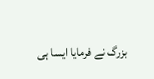بزرگ نے فرمایا ایسا ہی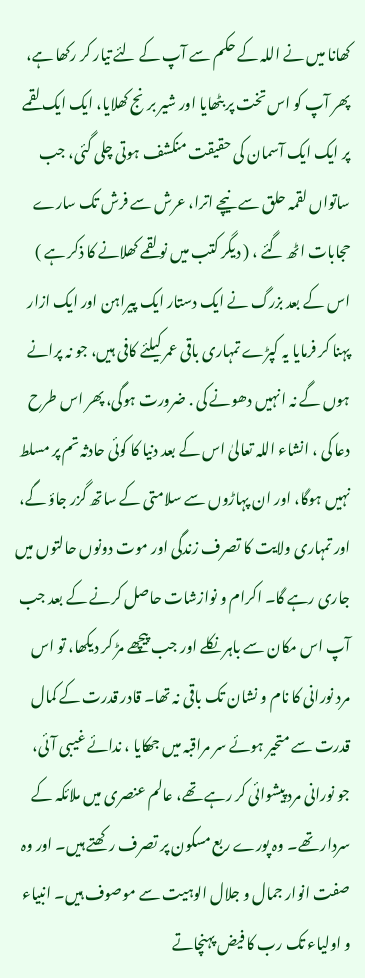کھانا میں نے اللہ کے حکم سے آپ کے لئے تیار کر رکھا ہے، پھر آپ کو اس تخت پر بٹھایا اور شیر برنج کھلایا، ایک ایک لقمے پر ایک ایک آسمان کی حقیقت منکشف ہوتی چلی گئی، جب ساتواں لقمہ حلق سے نیچے اترا، عرش سے فرش تک سارے حجابات اٹھ گئے ، ( دیگر کتب میں نو لقمے کھلانے کا ذکر ہے ) اس کے بعد بزرگ نے ایک دستار ایک پیراہن اور ایک ازار پہنا کر فرمایا یہ کپڑے تمہاری باقی عمر کیلئے کافی ہیں، جو نہ پرانے ہوں گے نہ انہیں دھونے کی . ضرورت ہوگی، پھر اس طرح دعا کی ، انشاء اللہ تعالیٰ اس کے بعد دنیا کا کوئی حادثہ تم پر مسلط نہیں ہوگا، اور ان پہاڑوں سے سلامتی کے ساتھ گزر جاؤ گے، اور تمہاری ولایت کا تصرف زندگی اور موت دونوں حالتوں میں جاری رہے گا۔ اکرام و نوازشات حاصل کرنے کے بعد جب آپ اس مکان سے باہر نکلے اور جب پیچھے مڑ کر دیکھا، تو اس مرد نورانی کا نام و نشان تک باقی نہ تھا۔ قادر قدرت کے کمال قدرت سے متحیر ہوئے سر مراقبہ میں جھکایا ، ندائے غیبی آئی، جو نورانی مرد پیشوائی کر رہے تھے، عالم عنصری میں ملائکہ کے سردار تھے۔ وہ پورے ربع مسکون پر تصرف رکھتے ہیں۔ اور وہ صفت انوار جمال و جلال الوہیت سے موصوف ہیں۔ انبیاء و اولیاء تک رب کا فیض پہنچاتے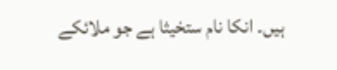ہیں۔ انکا نام ستخیثا ہے جو ملائکے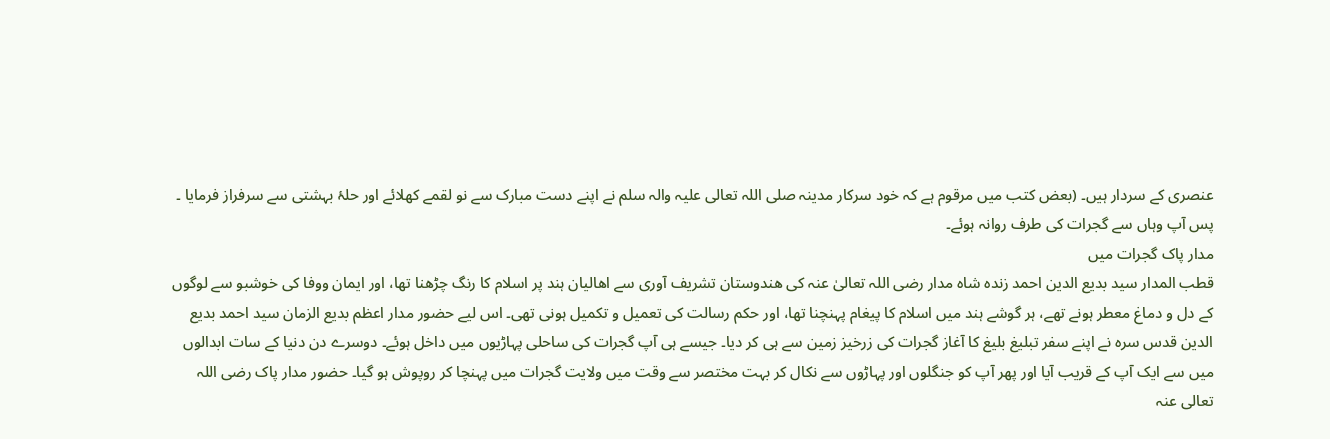عنصری کے سردار ہیں۔ (بعض کتب میں مرقوم ہے کہ خود سرکار مدینہ صلی اللہ تعالی علیہ والہ سلم نے اپنے دست مبارک سے نو لقمے کھلائے اور حلۂ بہشتی سے سرفراز فرمایا ۔ پس آپ وہاں سے گجرات کی طرف روانہ ہوئے۔
مدار پاک گجرات میں
قطب المدار سید بدیع الدین احمد زندہ شاہ مدار رضی اللہ تعالیٰ عنہ کی ھندوستان تشریف آوری سے اهالیان ہند پر اسلام کا رنگ چڑھنا تھا، اور ایمان ووفا کی خوشبو سے لوگوں کے دل و دماغ معطر ہونے تھے، ہر گوشے ہند میں اسلام کا پیغام پہنچنا تھا، اور حکم رسالت کی تعمیل و تکمیل ہونی تھی۔ اس لیے حضور مدار اعظم بدیع الزمان سید احمد بدیع الدین قدس سرہ نے اپنے سفر تبلیغ بلیغ کا آغاز گجرات کی زرخیز زمین سے ہی کر دیا۔ جیسے ہی آپ گجرات کی ساحلی پہاڑیوں میں داخل ہوئے۔ دوسرے دن دنیا کے سات ابدالوں میں سے ایک آپ کے قریب آیا اور پھر آپ کو جنگلوں اور پہاڑوں سے نکال کر بہت مختصر سے وقت میں ولایت گجرات میں پہنچا کر روپوش ہو گیا۔ حضور مدار پاک رضی اللہ تعالی عنہ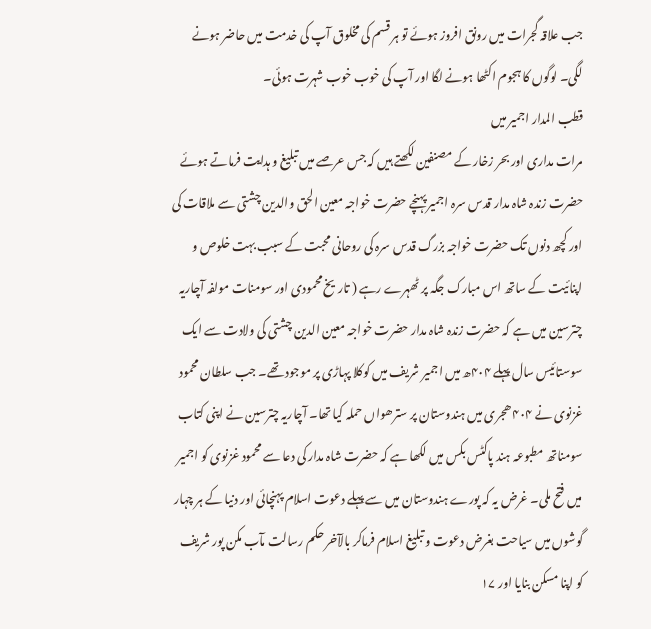جب علاقہ گجرات میں رونق افروز ہوئے تو ہر قسم کی مخلوق آپ کی خدمت میں حاضر ہونے لگی۔ لوگوں کا ہجوم اکٹھا ہونے لگا اور آپ کی خوب خوب شہرت ہوئی۔
قطب المدار اجمیر میں
مرات مداری اور بحر زخار کے مصنفین لکھتے ہیں کہ جس عرصے میں تبلیغ و ہدایت فرماتے ہوئے حضرت زندہ شاہ مدار قدس سرہ اجمیر پہنچے حضرت خواجہ معین الحق والدین چشتی سے ملاقات کی اور کچھ دنوں تک حضرت خواجہ بزرگ قدس سرہ کی روحانی محبت کے سبب بہت خلوص و اپنائیت کے ساتھ اس مبارک جگہ پر ٹھہرے رہے ( تاریخ محمودی اور سومنات مولفہ آچاریہ چترسین میں ہے کہ حضرت زندہ شاہ مدار حضرت خواجہ معین الدین چشتی کی ولادت سے ایک سوستائیس سال پہلے ۴۰۴ھ میں اجمیر شریف میں کوکلا پہاڑی پر موجود تھے۔ جب سلطان محمود غزنوی نے ۴۰۴ ھجری میں ہندوستان پر سترھواں حملہ کیا تھا۔ آچاریہ چترسین نے اپنی کتاب سومناتھ مطبوعہ ہند پاکٹس بکس میں لکھا ہے کہ حضرت شاہ مدار کی دعا سے محمود غزنوی کو اجمیر میں فتح ملی۔ غرض یہ کہ پورے ہندوستان میں سے پہلے دعوت اسلام پہنچائی اور دنیا کے ہر چہار گوشوں میں سیاحت بغرض دعوت و تبلیغ اسلام فرماکر بالآخر حکم رسالت مآب مکن پور شریف کو اپنا مسکن بنایا اور ۱۷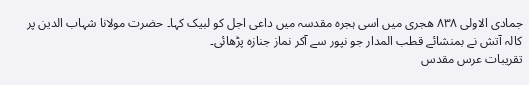جمادی الاولی ۸۳۸ ھجری میں اسی ہجرہ مقدسہ میں داعی اجل کو لبیک کہا۔ حضرت مولانا شہاب الدین پر کالہ آتش نے بمنشائے قطب المدار جو نپور سے آکر نماز جنازہ پڑھائی۔
تقریبات عرس مقدس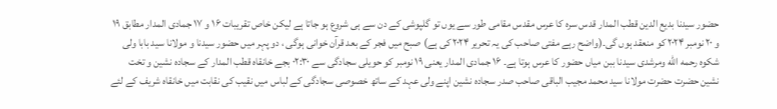حضور سیدنا بدیع الدین قطب المدار قدس سرہ کا عرس مقدس مقامی طور سے یوں تو گلپوشی کے دن سے ہی شروع ہو جاتا ہے لیکن خاص تقریبات ۱۶ و ۱۷ جمادی المدار مطابق ۱۹ و ۲۰ نومبر ۲۰۲۴ کو منعقد ہوں گی۔(واضح رہے مفتی صاحب کی یہ تحریر ۲۰۲۴ کی ہے) صبح میں فجر کے بعد قرآن خوانی ہوگی ، دو پہر میں حضور سیدنا و مولانا سید بابا ولی شکوه رحمه الله ومرشدی سیدنا ببن میاں حضور کا عرس ہوتا ہے۔ ۱۶ جمادی المدار یعنی ۱۹ نومبر کو حویلی سجادگی سے ۰۲:۳۰ بجے خانقاہ قطب المدار کے سجادہ نشین و تخت نشین حضرت حضرت مولانا سید محمد مجیب الباقی صاحب صدر سجادہ نشین اپنے ولی عہد کے ساتھ خصوصی سجادگی کے لباس میں نقیب کی نقابت میں خانقاہ شریف کے لئے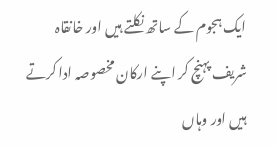ایک ہجوم کے ساتھ نکلتے ہیں اور خانقاہ شریف پہنچ کر اپنے ارکان مخصوصہ ادا کرتے ہیں اور وہاں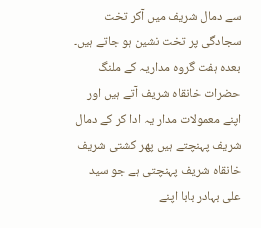سے دمال شریف میں آکر تخت سجادگی پر تخت نشین ہو جاتے ہیں۔ بعدہ ہفت گروہ مداریہ کے ملنگ حضرات خانقاہ شریف آتے ہیں اور اپنے معمولات مدار یہ ادا کر کے دمال شریف پہنچتے ہیں پھر کشتی شریف خانقاہ شریف پہنچتی ہے جو سید علی بہادر بابا اپنے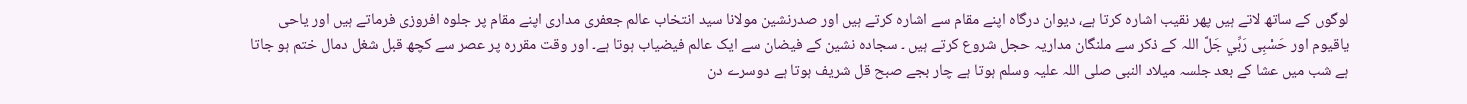لوگوں کے ساتھ لاتے ہیں پھر نقیب اشارہ کرتا ہے، دیوان درگاہ اپنے مقام سے اشارہ کرتے ہیں اور صدرنشین مولانا سید انتخاب عالم جعفری مداری اپنے مقام پر جلوہ افروزی فرماتے ہیں اور یاحی یاقیوم اور حَسْبِی رَبِّي جَلَّ اللہ کے ذکر سے ملنگان مداریہ حجل شروع کرتے ہیں ۔ سجادہ نشین کے فیضان سے ایک عالم فیضیاب ہوتا ہے۔ اور وقت مقررہ پر عصر سے کچھ قبل شغل دمال ختم ہو جاتا ہے شب میں عشا کے بعد جلسہ میلاد النبی صلی اللہ علیہ وسلم ہوتا ہے چار بجے صبح قل شریف ہوتا ہے دوسرے دن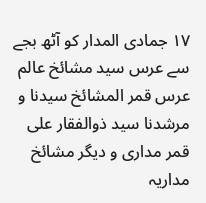۱۷ جمادی المدار کو آٹھ بجے سے عرس سید مشائخ عالم عرس قمر المشائخ سیدنا و مرشدنا سید ذوالفقار علی قمر مداری و دیگر مشائخ مداریہ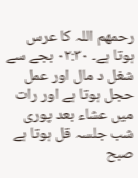رحمھم اللہ کا عرس ہوتا ہے۔ ۰۲:۳۰ بجے سے شغل د مال اور عمل حجل ہوتا ہے اور رات میں عشاء بعد پوری شب جلسہ قل ہوتا ہے صبح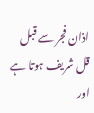اذان فجر سے قبل قل شریف ہوتا ہے اور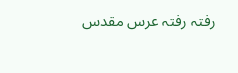رفتہ رفتہ عرس مقدس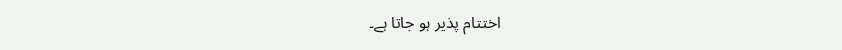اختتام پذیر ہو جاتا ہے۔